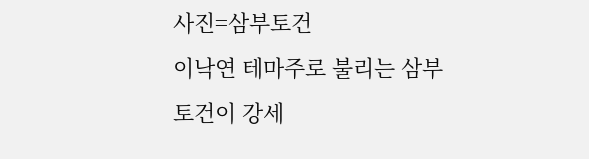사진=삼부토건
이낙연 테마주로 불리는 삼부토건이 강세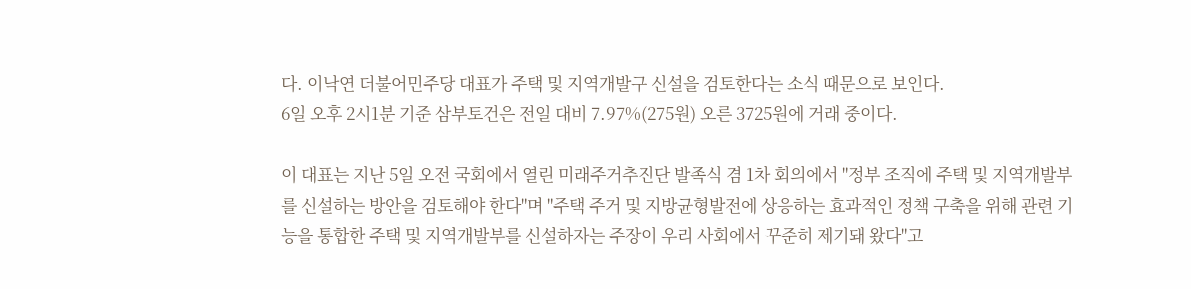다. 이낙연 더불어민주당 대표가 주택 및 지역개발구 신설을 검토한다는 소식 때문으로 보인다.
6일 오후 2시1분 기준 삼부토건은 전일 대비 7.97%(275원) 오른 3725원에 거래 중이다.

이 대표는 지난 5일 오전 국회에서 열린 미래주거추진단 발족식 겸 1차 회의에서 "정부 조직에 주택 및 지역개발부를 신설하는 방안을 검토해야 한다"며 "주택 주거 및 지방균형발전에 상응하는 효과적인 정책 구축을 위해 관련 기능을 통합한 주택 및 지역개발부를 신설하자는 주장이 우리 사회에서 꾸준히 제기돼 왔다"고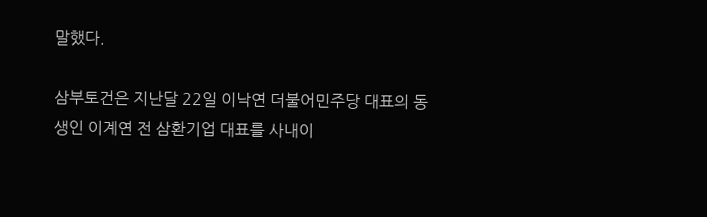말했다.

삼부토건은 지난달 22일 이낙연 더불어민주당 대표의 동생인 이계연 전 삼환기업 대표를 사내이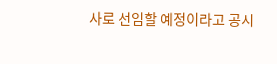사로 선임할 예정이라고 공시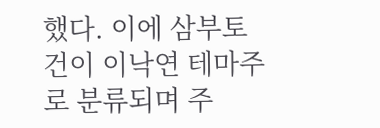했다. 이에 삼부토건이 이낙연 테마주로 분류되며 주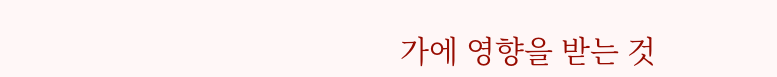가에 영향을 받는 것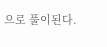으로 풀이된다.